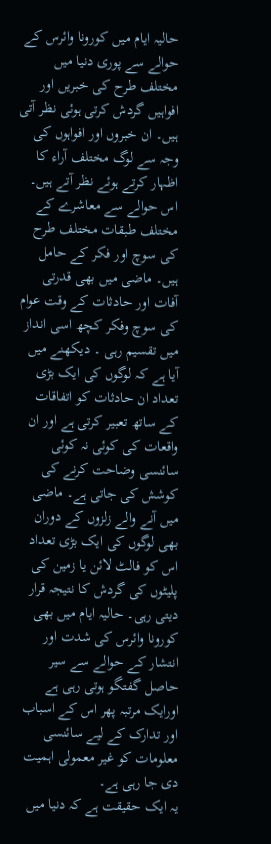حالیہ ایام میں کورونا وائرس کے حوالے سے پوری دنیا میں مختلف طرح کی خبریں اور افواہیں گردش کرتی ہوئی نظر آتی ہیں۔ ان خبروں اور افواہوں کی وجہ سے لوگ مختلف آراء کا اظہار کرتے ہوئے نظر آتے ہیں۔ اس حوالے سے معاشرے کے مختلف طبقات مختلف طرح کی سوچ اور فکر کے حامل ہیں۔ ماضی میں بھی قدرتی آفات اور حادثات کے وقت عوام کی سوچ وفکر کچھ اسی انداز میں تقسیم رہی ۔ دیکھنے میں آیا ہے کہ لوگوں کی ایک بڑی تعداد ان حادثات کو اتفاقات کے ساتھ تعبیر کرتی ہے اور ان واقعات کی کوئی نہ کوئی سائنسی وضاحت کرنے کی کوشش کی جاتی ہے۔ ماضی میں آنے والے زلزوں کے دوران بھی لوگوں کی ایک بڑی تعداد اس کو فالٹ لائن یا زمین کی پلیٹوں کی گردش کا نتیجہ قرار دیتی رہی۔ حالیہ ایام میں بھی کورونا وائرس کی شدت اور انتشار کے حوالے سے سیر حاصل گفتگو ہوتی رہی ہے اورایک مرتبہ پھر اس کے اسباب اور تدارک کے لیے سائنسی معلومات کو غیر معمولی اہمیت دی جا رہی ہے۔
یہ ایک حقیقت ہے کہ دنیا میں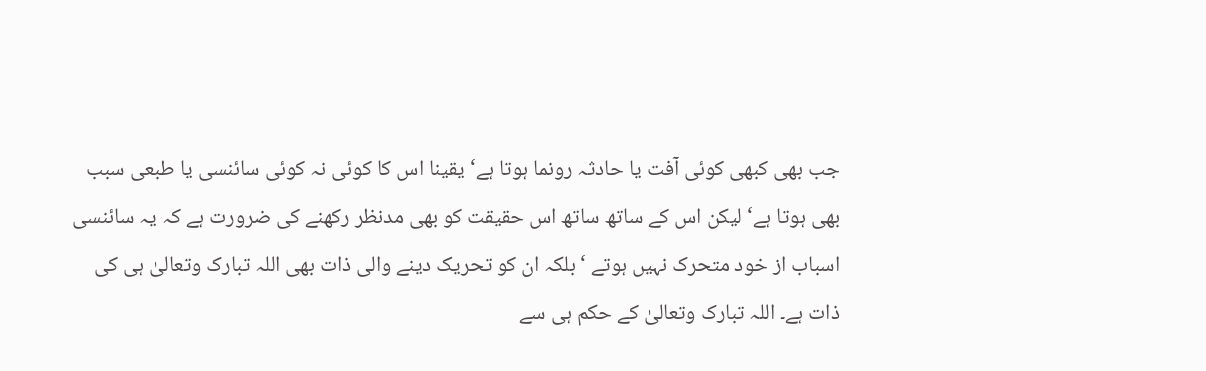جب بھی کبھی کوئی آفت یا حادثہ رونما ہوتا ہے‘ یقینا اس کا کوئی نہ کوئی سائنسی یا طبعی سبب بھی ہوتا ہے‘ لیکن اس کے ساتھ ساتھ اس حقیقت کو بھی مدنظر رکھنے کی ضرورت ہے کہ یہ سائنسی اسباب از خود متحرک نہیں ہوتے ‘بلکہ ان کو تحریک دینے والی ذات بھی اللہ تبارک وتعالیٰ ہی کی ذات ہے۔ اللہ تبارک وتعالیٰ کے حکم ہی سے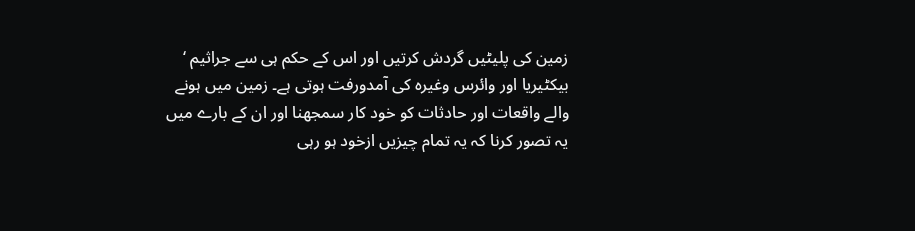زمین کی پلیٹیں گردش کرتیں اور اس کے حکم ہی سے جراثیم ‘ بیکٹیریا اور وائرس وغیرہ کی آمدورفت ہوتی ہے۔ زمین میں ہونے والے واقعات اور حادثات کو خود کار سمجھنا اور ان کے بارے میں یہ تصور کرنا کہ یہ تمام چیزیں ازخود ہو رہی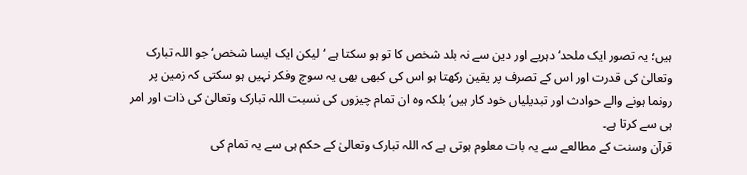ہیں؛ یہ تصور ایک ملحد‘ دہریے اور دین سے نہ بلد شخص کا تو ہو سکتا ہے ‘لیکن ایک ایسا شخص‘ جو اللہ تبارک وتعالیٰ کی قدرت اور اس کے تصرف پر یقین رکھتا ہو اس کی کبھی بھی یہ سوچ وفکر نہیں ہو سکتی کہ زمین پر رونما ہونے والے حوادث اور تبدیلیاں خود کار ہیں‘بلکہ وہ ان تمام چیزوں کی نسبت اللہ تبارک وتعالیٰ کی ذات اور امر ہی سے کرتا ہے۔
قرآن وسنت کے مطالعے سے یہ بات معلوم ہوتی ہے کہ اللہ تبارک وتعالیٰ کے حکم ہی سے یہ تمام کی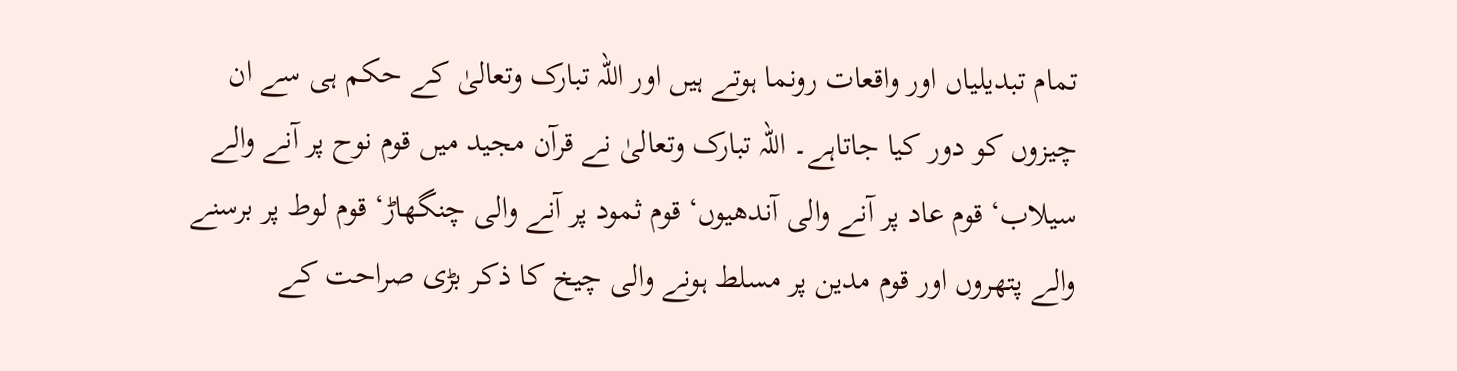تمام تبدیلیاں اور واقعات رونما ہوتے ہیں اور اللہ تبارک وتعالیٰ کے حکم ہی سے ان چیزوں کو دور کیا جاتاہے۔ اللہ تبارک وتعالیٰ نے قرآن مجید میں قوم نوح پر آنے والے سیلاب‘ قوم عاد پر آنے والی آندھیوں‘ قوم ثمود پر آنے والی چنگھاڑ‘ قوم لوط پر برسنے والے پتھروں اور قوم مدین پر مسلط ہونے والی چیخ کا ذکر بڑی صراحت کے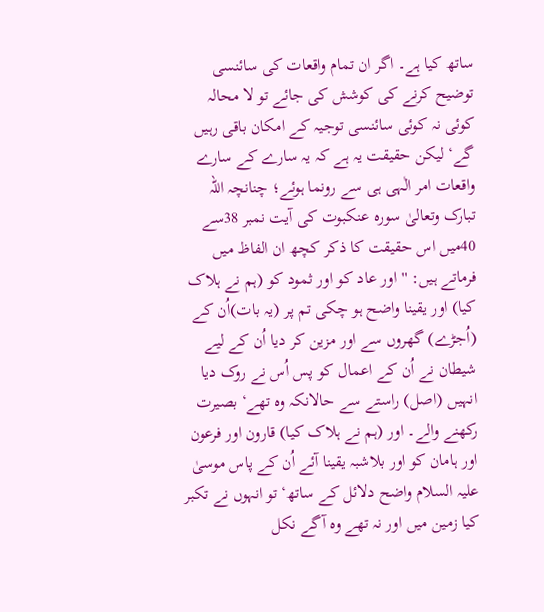ساتھ کیا ہے۔ اگر ان تمام واقعات کی سائنسی توضیح کرنے کی کوشش کی جائے تو لا محالہ کوئی نہ کوئی سائنسی توجیہ کے امکان باقی رہیں گے‘ لیکن حقیقت یہ ہے کہ یہ سارے کے سارے واقعات امر الٰہی ہی سے رونما ہوئے؛ چنانچہ اللہ تبارک وتعالیٰ سورہ عنکبوت کی آیت نمبر 38سے 40میں اس حقیقت کا ذکر کچھ ان الفاظ میں فرماتے ہیں: ''اور عاد کو اور ثمود کو (ہم نے ہلاک کیا) اور یقینا واضح ہو چکی تم پر (یہ بات)اُن کے (اُجڑے) گھروں سے اور مزین کر دیا اُن کے لیے شیطان نے اُن کے اعمال کو پس اُس نے روک دیا انہیں (اصل) راستے سے حالانکہ وہ تھے‘ بصیرت رکھنے والے۔ اور (ہم نے ہلاک کیا) قارون اور فرعون اور ہامان کو اور بلاشبہ یقینا آئے اُن کے پاس موسیٰ علیہ السلام واضح دلائل کے ساتھ‘ تو انہوں نے تکبر کیا زمین میں اور نہ تھے وہ آگے نکل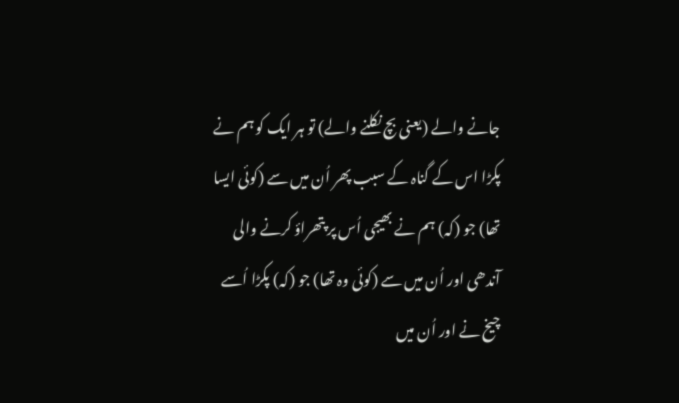جانے والے (یعنی بچ نکلنے والے) تو ہر ایک کو ہم نے پکڑا اس کے گناہ کے سبب پھر اُن میں سے (کوئی ایسا تھا) جو (کہ) ہم نے بھیجی اُس پر پتھراؤ کرنے والی آندھی اور اُن میں سے (کوئی وہ تھا) جو (کہ) پکڑا اُسے چیخ نے اور اُن میں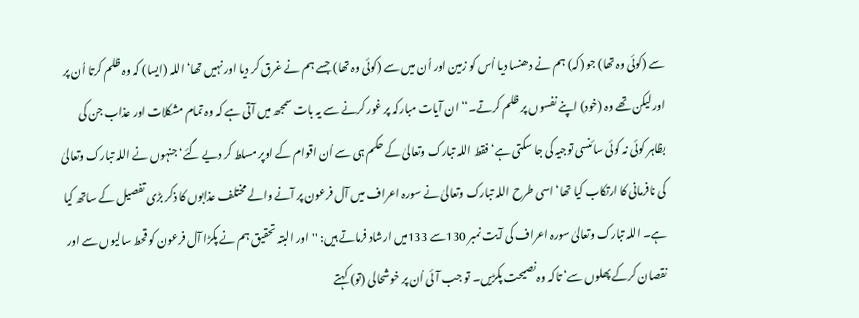سے (کوئی وہ تھا) جو (کہ) ہم نے دھنسا دیا اُس کو زمین اور اُن میں سے (کوئی وہ تھا) جسے ہم نے غرق کر دیا اور نہیں تھا‘ اللہ (ایسا) کہ وہ ظلم کرتا اُن پر اور لیکن تھے وہ (خود) اپنے نفسوں پر ظلم کرتے۔‘‘ ان آیات مبارکہ پر غور کرنے سے یہ بات سمجھ میں آتی ہے کہ وہ تمام مشکلات اور عذاب جن کی بظاہر کوئی نہ کوئی سائنسی توجیہ کی جا سکتی ہے‘ فقط اللہ تبارک وتعالیٰ کے حکم ہی سے اُن اقوام کے اوپر مسلط کر دیے گئے‘ جنہوں نے اللہ تبارک وتعالیٰ کی نافرمانی کا ارتکاب کیا تھا‘ اسی طرح اللہ تبارک وتعالیٰ نے سورہ اعراف میں آل فرعون پر آنے والے مختلف عذابوں کا ذکر بڑی تفصیل کے ساتھ کیا ہے۔ اللہ تبارک وتعالیٰ سورہ اعراف کی آیت نمبر 130سے 133میں ارشاد فرماتے ہیں: ''اور البتہ تحقیق ہم نے پکڑا آل فرعون کو قحط سالیوں سے اور نقصان کرکے پھلوں سے‘ تاکہ وہ نصیحت پکڑیں۔ تو جب آئی اُن پر خوشحالی (تو) کہتے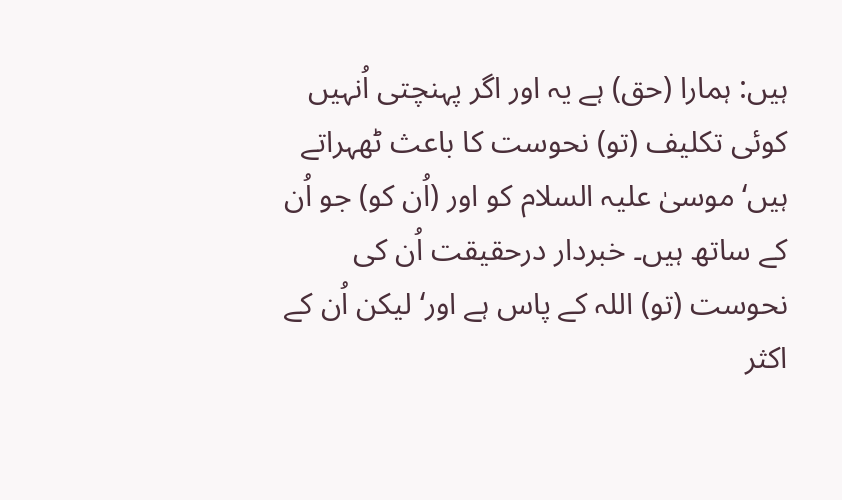ہیں: ہمارا (حق) ہے یہ اور اگر پہنچتی اُنہیں کوئی تکلیف (تو) نحوست کا باعث ٹھہراتے ہیں‘ موسیٰ علیہ السلام کو اور (اُن کو) جو اُن کے ساتھ ہیں۔ خبردار درحقیقت اُن کی نحوست (تو) اللہ کے پاس ہے اور‘ لیکن اُن کے اکثر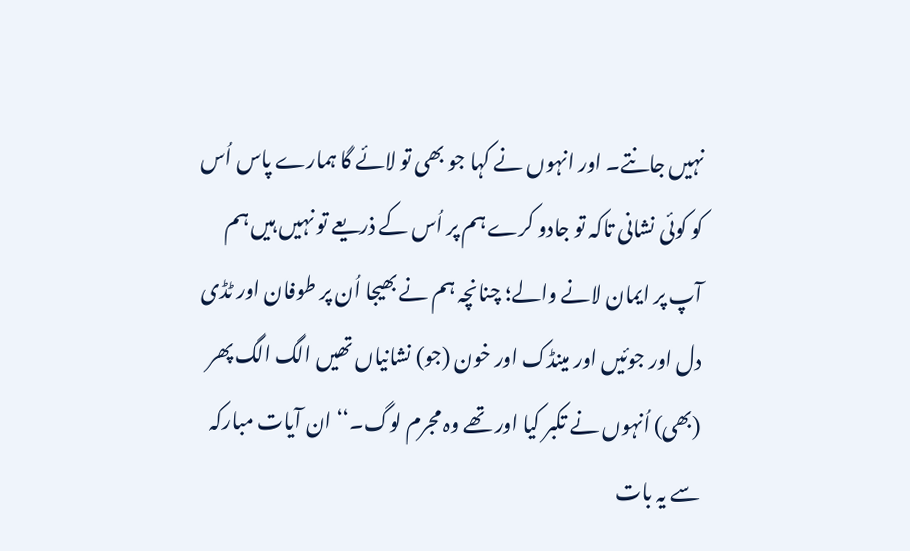نہیں جانتے۔ اور انہوں نے کہا جو بھی تو لائے گا ہمارے پاس اُس کو کوئی نشانی تاکہ تو جادو کرے ہم پر اُس کے ذریعے تو نہیں ہیں ہم آپ پر ایمان لانے والے؛ چنانچہ ہم نے بھیجا اُن پر طوفان اور ٹڈی دل اور جوئیں اور مینڈک اور خون (جو) نشانیاں تھیں الگ الگ پھر (بھی) اُنہوں نے تکبر کیا اور تھے وہ مجرم لوگ۔‘‘ ان آیات مبارکہ سے یہ بات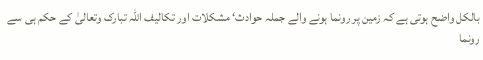بالکل واضح ہوتی ہے کہ زمین پر رونما ہونے والے جملہ حوادث‘ مشکلات اور تکالیف اللہ تبارک وتعالیٰ کے حکم ہی سے رونما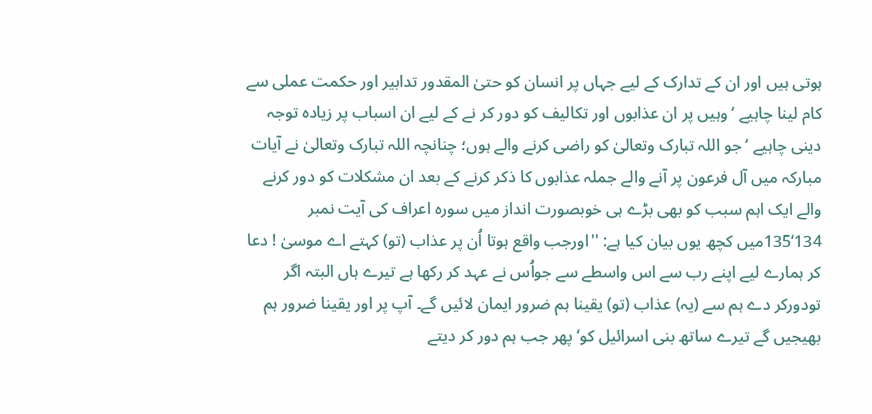ہوتی ہیں اور ان کے تدارک کے لیے جہاں پر انسان کو حتیٰ المقدور تدابیر اور حکمت عملی سے کام لینا چاہیے ‘وہیں پر ان عذابوں اور تکالیف کو دور کر نے کے لیے ان اسباب پر زیادہ توجہ دینی چاہیے ‘جو اللہ تبارک وتعالیٰ کو راضی کرنے والے ہوں؛ چنانچہ اللہ تبارک وتعالیٰ نے آیات مبارکہ میں آل فرعون پر آنے والے جملہ عذابوں کا ذکر کرنے کے بعد ان مشکلات کو دور کرنے والے ایک اہم سبب کو بھی بڑے ہی خوبصورت انداز میں سورہ اعراف کی آیت نمبر 134‘135میں کچھ یوں بیان کیا ہے: ''اورجب واقع ہوتا اُن پر عذاب (تو) کہتے اے موسیٰ ! دعا کر ہمارے لیے اپنے رب سے اس واسطے سے جواُس نے عہد کر رکھا ہے تیرے ہاں البتہ اگر تودورکر دے ہم سے (یہ) عذاب (تو) یقینا ہم ضرور ایمان لائیں گے۔ آپ پر اور یقینا ضرور ہم بھیجیں گے تیرے ساتھ بنی اسرائیل کو‘ پھر جب ہم دور کر دیتے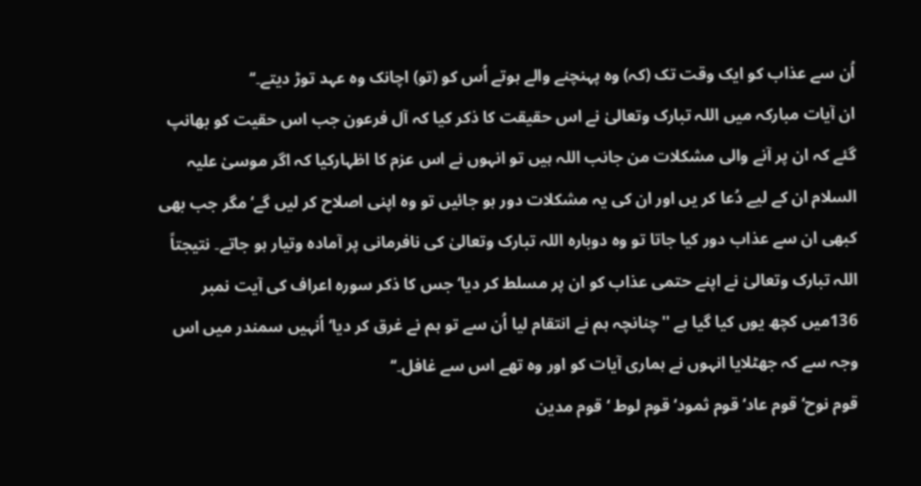اُن سے عذاب کو ایک وقت تک (کہ) وہ پہنچنے والے ہوتے اُس کو (تو) اچانک وہ عہد توڑ دیتے۔‘‘
ان آیات مبارکہ میں اللہ تبارک وتعالیٰ نے اس حقیقت کا ذکر کیا کہ آل فرعون جب اس حقیت کو بھانپ گئے کہ ان پر آنے والی مشکلات من جانب اللہ ہیں تو انہوں نے اس عزم کا اظہارکیا کہ اگر موسیٰ علیہ السلام ان کے لیے دُعا کر یں اور ان کی یہ مشکلات دور ہو جائیں تو وہ اپنی اصلاح کر لیں گے‘ مگر جب بھی کبھی ان سے عذاب دور کیا جاتا تو وہ دوبارہ اللہ تبارک وتعالیٰ کی نافرمانی پر آمادہ وتیار ہو جاتے۔ نتیجتاً اللہ تبارک وتعالیٰ نے اپنے حتمی عذاب کو ان پر مسلط کر دیا‘ جس کا ذکر سورہ اعراف کی آیت نمبر 136میں کچھ یوں کیا گیا ہے ''چنانچہ ہم نے انتقام لیا اُن سے تو ہم نے غرق کر دیا‘ اُنہیں سمندر میں اس وجہ سے کہ جھٹلایا انہوں نے ہماری آیات کو اور وہ تھے اس سے غافل۔‘‘
قوم نوح‘ قوم عاد‘ قوم ثمود‘ قوم لوط ‘ قوم مدین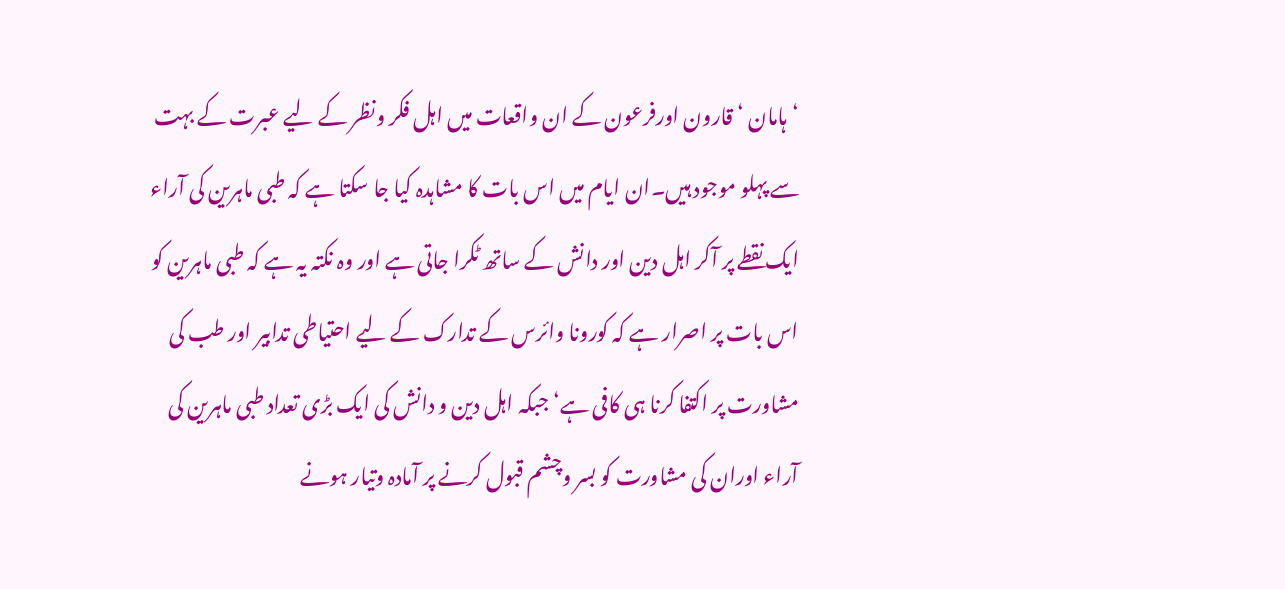‘ہامان ‘ قارون اورفرعون کے ان واقعات میں اہل فکر ونظر کے لیے عبرت کے بہت سے پہلو موجود ہیں۔ان ایام میں اس بات کا مشاہدہ کیا جا سکتا ہے کہ طبی ماہرین کی آراء ایک نقطے پر آکر اہل دین اور دانش کے ساتھ ٹکرا جاتی ہے اور وہ نکتہ یہ ہے کہ طبی ماہرین کو اس بات پر اصرار ہے کہ کورونا وائرس کے تدارک کے لیے احتیاطی تدابیر اور طب کی مشاورت پر اکتفا کرنا ہی کافی ہے‘ جبکہ اہل دین و دانش کی ایک بڑی تعداد طبی ماہرین کی آراء اوران کی مشاورت کو بسر وچشم قبول کرنے پر آمادہ وتیار ہونے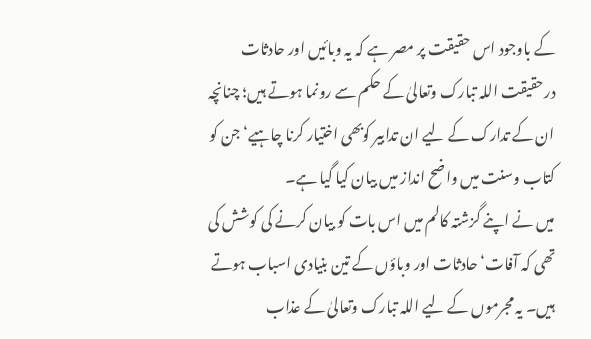کے باوجود اس حقیقت پر مصر ہے کہ یہ وبائیں اور حادثات درحقیقت اللہ تبارک وتعالیٰ کے حکم سے رونما ہوتے ہیں؛ چنانچہ ان کے تدارک کے لیے ان تدابیر کوبھی اختیار کرنا چاہیے‘ جن کو کتاب وسنت میں واضح انداز میں بیان کیا گیا ہے۔
میں نے اپنے گزشتہ کالم میں اس بات کو بیان کرنے کی کوشش کی تھی کہ آفات‘ حادثات اور وباؤں کے تین بنیادی اسباب ہوتے ہیں۔ یہ مجرموں کے لیے اللہ تبارک وتعالیٰ کے عذاب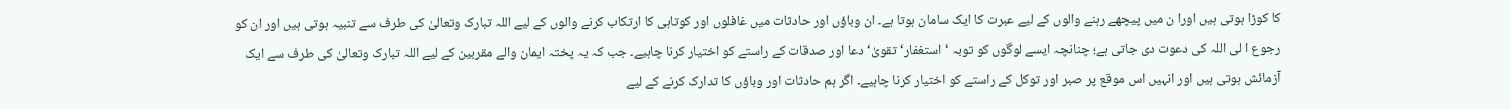کا کوڑا ہوتی ہیں اورا ن میں پیچھے رہنے والوں کے لیے عبرت کا ایک سامان ہوتا ہے۔ ان وباؤں اور حادثات میں غافلوں اور کوتاہی کا ارتکاب کرنے والوں کے لیے اللہ تبارک وتعالیٰ کی طرف سے تنبیہ ہوتی ہیں اور ان کو رجوع ا لی اللہ کی دعوت دی جاتی ہے؛ چنانچہ ایسے لوگوں کو توبہ ‘ استغفار‘ تقویٰ‘ دعا اور صدقات کے راستے کو اختیار کرنا چاہیے۔ جب کہ یہ پختہ ایمان والے مقربین کے لیے اللہ تبارک وتعالیٰ کی طرف سے ایک آزمائش ہوتی ہیں اور انہیں اس موقع پر صبر اور توکل کے راستے کو اختیار کرنا چاہیے۔ اگر ہم حادثات اور وباؤں کا تدارک کرنے کے لیے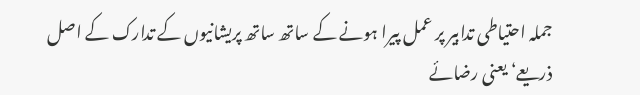جملہ احتیاطی تدابیر پر عمل پیرا ہونے کے ساتھ ساتھ پریشانیوں کے تدارک کے اصل ذریعے‘ یعنی رضائے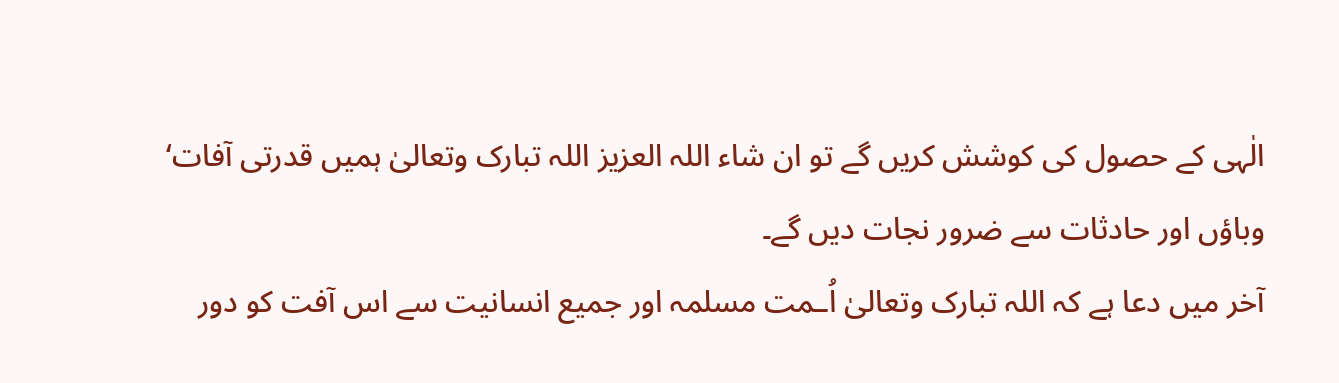الٰہی کے حصول کی کوشش کریں گے تو ان شاء اللہ العزیز اللہ تبارک وتعالیٰ ہمیں قدرتی آفات‘ وباؤں اور حادثات سے ضرور نجات دیں گے۔
آخر میں دعا ہے کہ اللہ تبارک وتعالیٰ اُـمت مسلمہ اور جمیع انسانیت سے اس آفت کو دور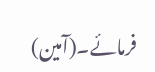فرمائے۔(آمین)